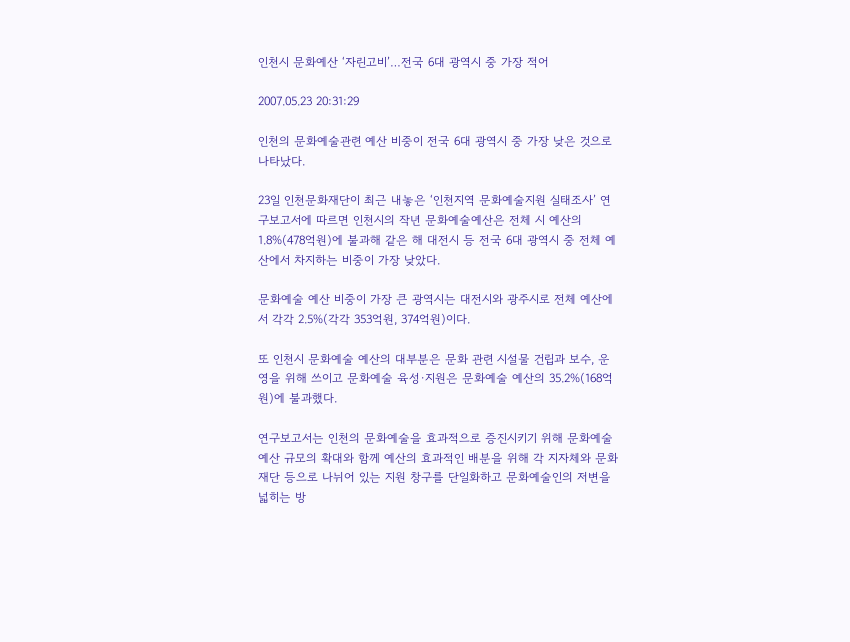인천시 문화예산 ‘자린고비’…전국 6대 광역시 중 가장 적어

2007.05.23 20:31:29

인천의 문화예술관련 예산 비중이 전국 6대 광역시 중 가장 낮은 것으로 나타났다.

23일 인천문화재단이 최근 내놓은 ‘인천지역 문화예술지원 실태조사’ 연구보고서에 따르면 인천시의 작년 문화예술예산은 전체 시 예산의 1.8%(478억원)에 불과해 같은 해 대전시 등 전국 6대 광역시 중 전체 예산에서 차지하는 비중이 가장 낮았다.

문화예술 예산 비중이 가장 큰 광역시는 대전시와 광주시로 전체 예산에서 각각 2.5%(각각 353억원, 374억원)이다.

또 인천시 문화예술 예산의 대부분은 문화 관련 시설물 건립과 보수, 운영을 위해 쓰이고 문화예술 육성·지원은 문화예술 예산의 35.2%(168억원)에 불과했다.

연구보고서는 인천의 문화예술을 효과적으로 증진시키기 위해 문화예술 예산 규모의 확대와 함께 예산의 효과적인 배분을 위해 각 지자체와 문화재단 등으로 나뉘어 있는 지원 창구를 단일화하고 문화예술인의 저변을 넓히는 방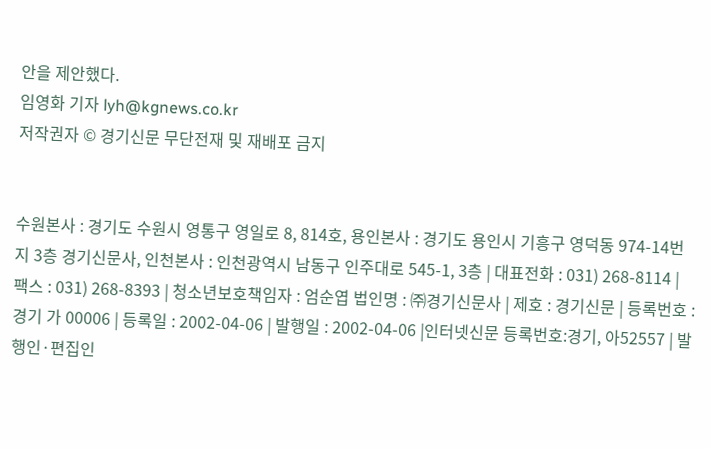안을 제안했다.
임영화 기자 lyh@kgnews.co.kr
저작권자 © 경기신문 무단전재 및 재배포 금지


수원본사 : 경기도 수원시 영통구 영일로 8, 814호, 용인본사 : 경기도 용인시 기흥구 영덕동 974-14번지 3층 경기신문사, 인천본사 : 인천광역시 남동구 인주대로 545-1, 3층 | 대표전화 : 031) 268-8114 | 팩스 : 031) 268-8393 | 청소년보호책임자 : 엄순엽 법인명 : ㈜경기신문사 | 제호 : 경기신문 | 등록번호 : 경기 가 00006 | 등록일 : 2002-04-06 | 발행일 : 2002-04-06 |인터넷신문 등록번호:경기, 아52557 | 발행인·편집인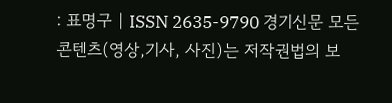: 표명구 | ISSN 2635-9790 경기신문 모든 콘텐츠(영상,기사, 사진)는 저작권법의 보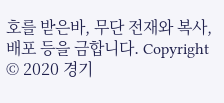호를 받은바, 무단 전재와 복사, 배포 등을 금합니다. Copyright © 2020 경기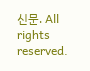신문. All rights reserved.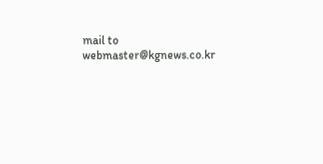mail to webmaster@kgnews.co.kr